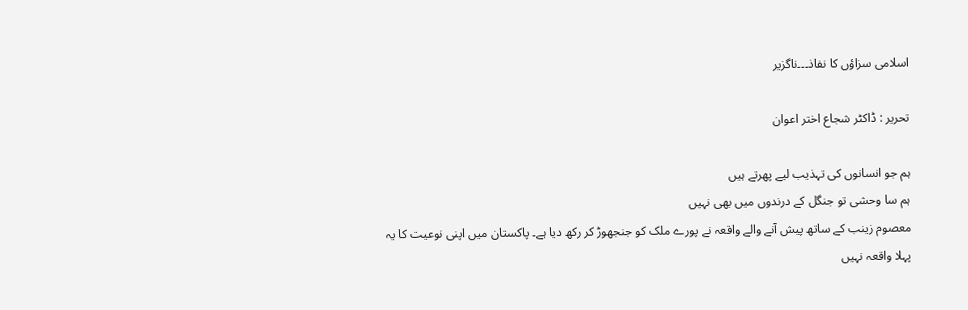اسلامی سزاؤں کا نفاذ۔۔۔ناگزیر

تحریر : ڈاکٹر شجاع اختر اعوان

ہم جو انسانوں کی تہذیب لیے پھرتے ہیں
ہم سا وحشی تو جنگل کے درندوں میں بھی نہیں
معصوم زینب کے ساتھ پیش آنے والے واقعہ نے پورے ملک کو جنجھوڑ کر رکھ دیا ہے۔ پاکستان میں اپنی نوعیت کا یہ پہلا واقعہ نہیں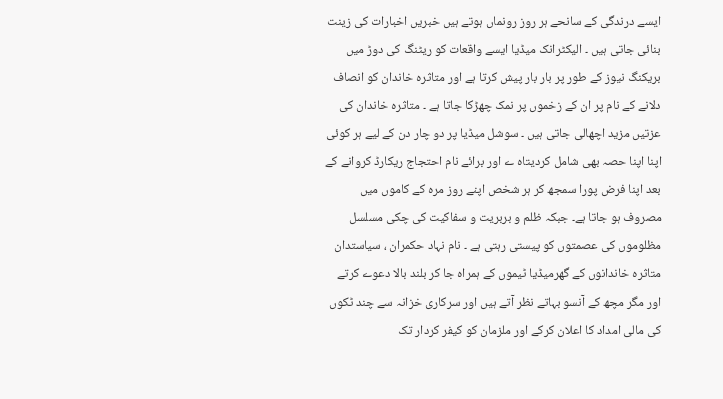ایسے درندگی کے سانحے ہر روز رونماں ہوتے ہیں خبریں اخبارات کی زینت بنائی جاتی ہیں ۔ الیکٹرانک میڈیا ایسے واقعات کو ریٹنگ کی دوڑ میں بریکنگ نیوز کے طور پر بار بار پیش کرتا ہے اور متاثرہ خاندان کو انصاف دلانے کے نام پر ان کے زخموں پر نمک چھڑکا جاتا ہے ۔ متاثرہ خاندان کی عزتیں مزید اچھالی جاتی ہیں ۔ سوشل میڈیا پر دو چار دن کے لیے ہر کوئی اپنا اپنا حصہ بھی شامل کردیتاہ ے اور برائے نام احتجاج ریکارڈ کروانے کے بعد اپنا فرض پورا سمجھ کر ہر شخص اپنے روز مرہ کے کاموں میں مصروف ہو جاتا ہے۔ جبکہ ظلم و بربریت و سفاکیت کی چکی مسلسل مظلوموں کی عصمتوں کو پیستی رہتی ہے ۔ نام نہاد حکمران ، سیاستدان متاثرہ خاندانوں کے گھرمیڈیا ٹیموں کے ہمراہ جا کر بلند بالا دعوے کرتے اور مگر مچھ کے آنسو بہاتے نظر آتے ہیں اور سرکاری خزانہ سے چند ٹکوں کی مالی امداد کا اعلان کرکے اور ملزمان کو کیفر کردار تک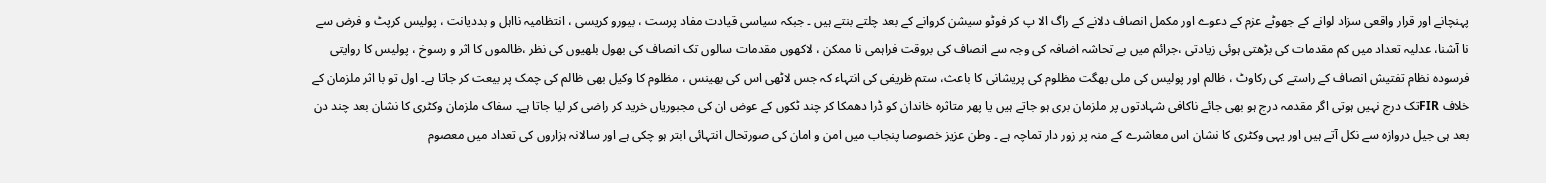پہنچانے اور قرار واقعی سزاد لوانے کے جھوٹے عزم کے دعوے اور مکمل انصاف دلانے کے راگ الا پ کر فوٹو سیشن کروانے کے بعد چلتے بنتے ہیں ۔ جبکہ سیاسی قیادت مفاد پرست ، بیورو کریسی ، انتظامیہ نااہل و بددیانت ، پولیس کرپٹ و فرض سے نا آشنا، عدلیہ تعداد میں کم مقدمات کی بڑھتی ہوئی زیادتی ،جرائم میں بے تحاشہ اضافہ کی وجہ سے انصاف کی بروقت فراہمی نا ممکن ، لاکھوں مقدمات سالوں تک انصاف کی بھول بلھیوں کی نظر ،ظالموں کا اثر و رسوخ ، پولیس کا روایتی فرسودہ نظام تفتیش انصاف کے راستے کی رکاوٹ ، ظالم اور پولیس کی ملی بھگت مظلوم کی پریشانی کا باعث، ستم ظریفی کی انتہاء کہ جس لاٹھی اس کی بھینس ، مظلوم کا وکیل بھی ظالم کی چمک پر بیعت کر جاتا ہے۔ اول تو با اثر ملزمان کے خلاف FIRتک درج نہیں ہوتی اگر مقدمہ درج ہو بھی جائے ناکافی شہادتوں پر ملزمان بری ہو جاتے ہیں یا پھر متاثرہ خاندان کو ڈرا دھمکا کر چند ٹکوں کے عوض ان کی مجبوریاں خرید کر راضی کر لیا جاتا ہے۔ سفاک ملزمان وکٹری کا نشان بعد چند دن بعد ہی جیل دروازہ سے نکل آتے ہیں اور یہی وکٹری کا نشان اس معاشرے کے منہ پر زور دار تماچہ ہے ۔ وطن عزیز خصوصا پنجاب میں امن و امان کی صورتحال انتہائی ابتر ہو چکی ہے اور سالانہ ہزاروں کی تعداد میں معصوم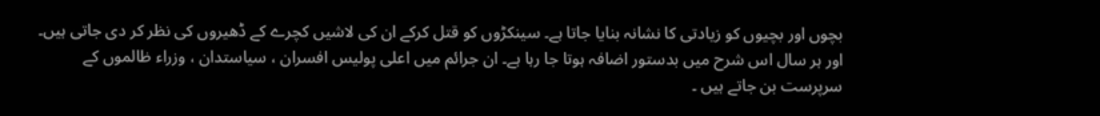بچوں اور بچیوں کو زیادتی کا نشانہ بنایا جاتا ہے۔ سینکڑوں کو قتل کرکے ان کی لاشیں کچرے کے ڈھیروں کی نظر کر دی جاتی ہیں۔ اور ہر سال اس شرح میں بدستور اضافہ ہوتا جا رہا ہے۔ ان جرائم میں اعلی پولیس افسران ، سیاستدان ، وزراء ظالموں کے سرپرست بن جاتے ہیں ۔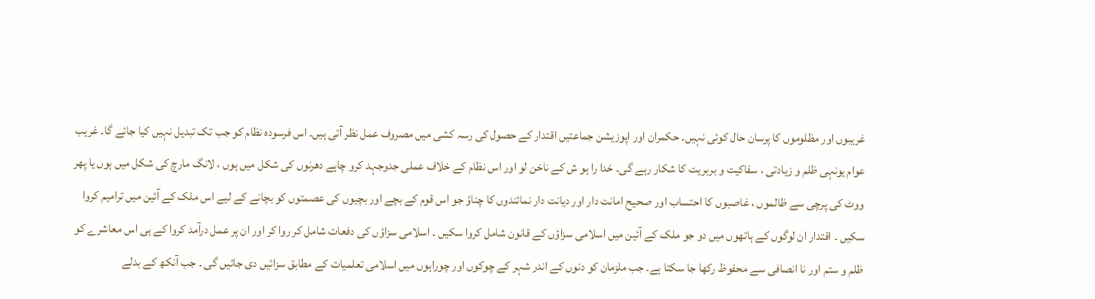غریبوں اور مظلوموں کا پرسان حال کوئی نہیں۔ حکمران اور اپوزیشن جماعتیں اقتدار کے حصول کی رسہ کشی میں مصروف عمل نظر آتی ہیں۔ اس فرسودہ نظام کو جب تک تبدیل نہیں کیا جائے گا۔ غریب عوام یونہی ظلم و زیادتی ، سفاکیت و بربریت کا شکار رہے گی۔ خدا را ہو ش کے ناخن لو اور اس نظام کے خلاف عملی جدوجہد کرو چاہے دھرنوں کی شکل میں ہوں ، لانگ مارچ کی شکل میں ہوں یا پھر ووٹ کی پرچی سے ظالموں ، غاصبوں کا احتساب اور صحیح امانت دار اور دیانت دار نمائندوں کا چناؤ جو اس قوم کے بچے اور بچیوں کی عصمتوں کو بچانے کے لیے اس ملک کے آئین میں ترامیم کروا سکیں ۔ اقتدار ان لوگوں کے ہاتھوں میں دو جو ملک کے آئین میں اسلامی سزاؤں کے قانون شامل کروا سکیں ۔ اسلامی سزاؤں کی دفعات شامل کر روا کر اور ان پر عمل درآمد کروا کے ہی اس معاشرے کو ظلم و ستم اور نا انصافی سے محفوظ رکھا جا سکتا ہے۔ جب ملزمان کو دنوں کے اندر شہر کے چوکوں اور چوراہوں میں اسلامی تعلمیات کے مطابق سزائیں دی جائیں گی ۔ جب آنکھ کے بدلے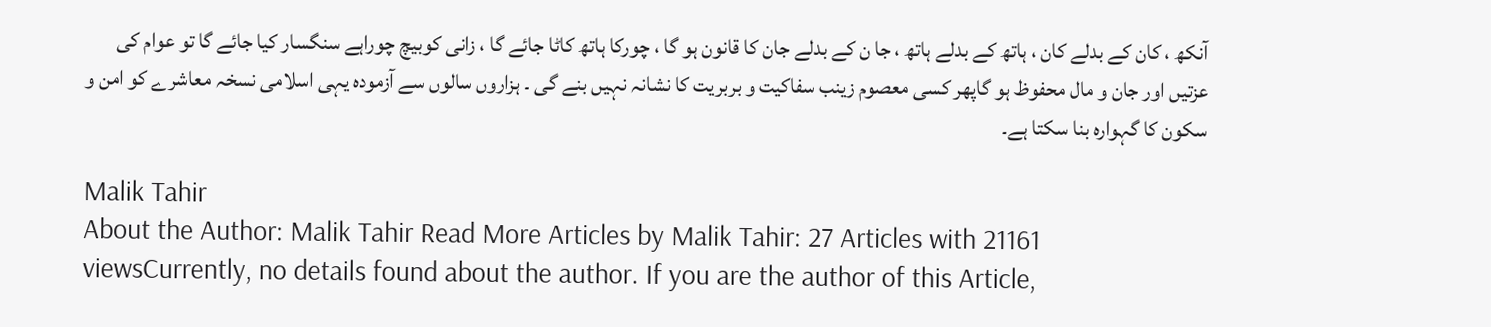آنکھ ، کان کے بدلے کان ، ہاتھ کے بدلے ہاتھ ، جا ن کے بدلے جان کا قانون ہو گا ، چورکا ہاتھ کاٹا جائے گا ، زانی کوبیچ چوراہے سنگسار کیا جائے گا تو عوام کی عزتیں اور جان و مال محفوظ ہو گاپھر کسی معصوم زینب سفاکیت و بربریت کا نشانہ نہیں بنے گی ۔ ہزاروں سالوں سے آزمودہ یہی اسلامی نسخہ معاشرے کو امن و سکون کا گہوارہ بنا سکتا ہے۔

Malik Tahir
About the Author: Malik Tahir Read More Articles by Malik Tahir: 27 Articles with 21161 viewsCurrently, no details found about the author. If you are the author of this Article,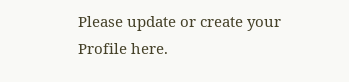Please update or create your Profile here.